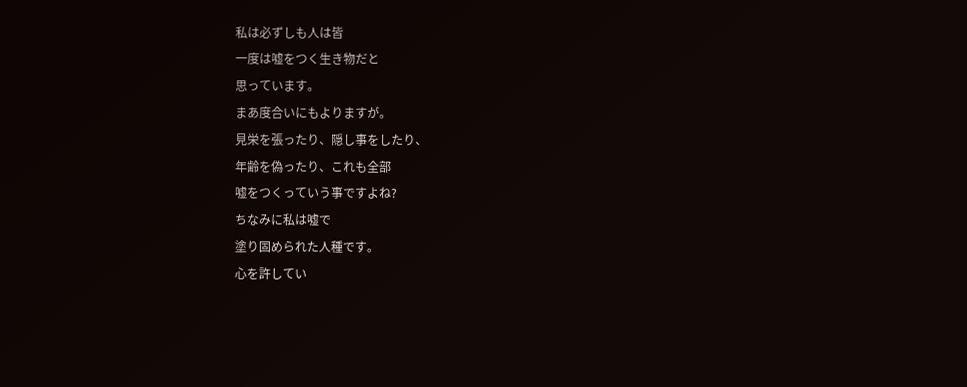私は必ずしも人は皆
一度は嘘をつく生き物だと
思っています。
まあ度合いにもよりますが。
見栄を張ったり、隠し事をしたり、
年齢を偽ったり、これも全部
嘘をつくっていう事ですよね?
ちなみに私は嘘で
塗り固められた人種です。
心を許してい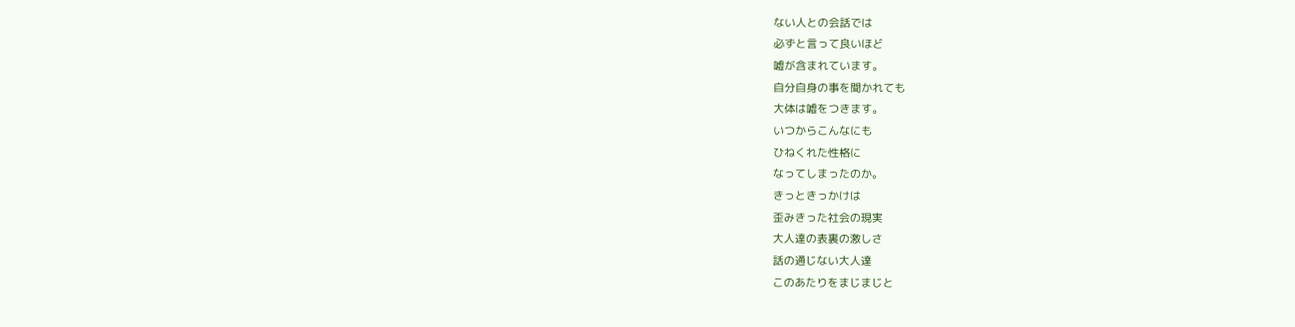ない人との会話では
必ずと言って良いほど
嘘が含まれています。
自分自身の事を聞かれても
大体は嘘をつきます。
いつからこんなにも
ひねくれた性格に
なってしまったのか。
きっときっかけは
歪みきった社会の現実
大人達の表裏の激しさ
話の通じない大人達
このあたりをまじまじと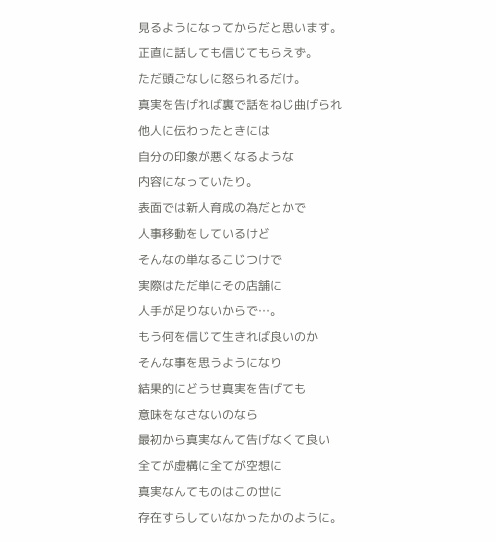見るようになってからだと思います。
正直に話しても信じてもらえず。
ただ頭ごなしに怒られるだけ。
真実を告げれば裏で話をねじ曲げられ
他人に伝わったときには
自分の印象が悪くなるような
内容になっていたり。
表面では新人育成の為だとかで
人事移動をしているけど
そんなの単なるこじつけで
実際はただ単にその店舗に
人手が足りないからで…。
もう何を信じて生きれば良いのか
そんな事を思うようになり
結果的にどうせ真実を告げても
意味をなさないのなら
最初から真実なんて告げなくて良い
全てが虚構に全てが空想に
真実なんてものはこの世に
存在すらしていなかったかのように。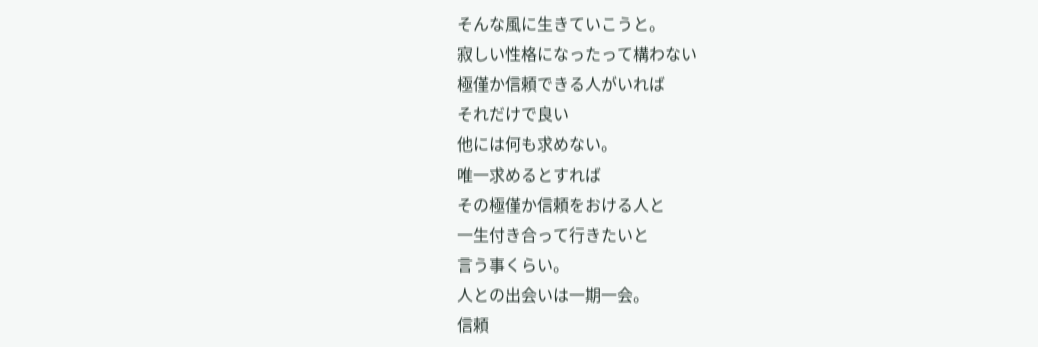そんな風に生きていこうと。
寂しい性格になったって構わない
極僅か信頼できる人がいれば
それだけで良い
他には何も求めない。
唯一求めるとすれば
その極僅か信頼をおける人と
一生付き合って行きたいと
言う事くらい。
人との出会いは一期一会。
信頼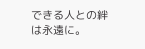できる人との絆は永遠に。